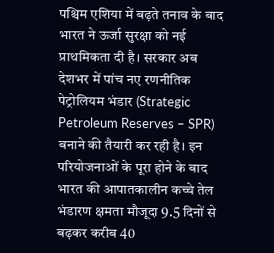पश्चिम एशिया में बढ़ते तनाव के बाद भारत ने ऊर्जा सुरक्षा को नई प्राथमिकता दी है। सरकार अब देशभर में पांच नए रणनीतिक पेट्रोलियम भंडार (Strategic Petroleum Reserves – SPR) बनाने की तैयारी कर रही है। इन परियोजनाओं के पूरा होने के बाद भारत की आपातकालीन कच्चे तेल भंडारण क्षमता मौजूदा 9.5 दिनों से बढ़कर करीब 40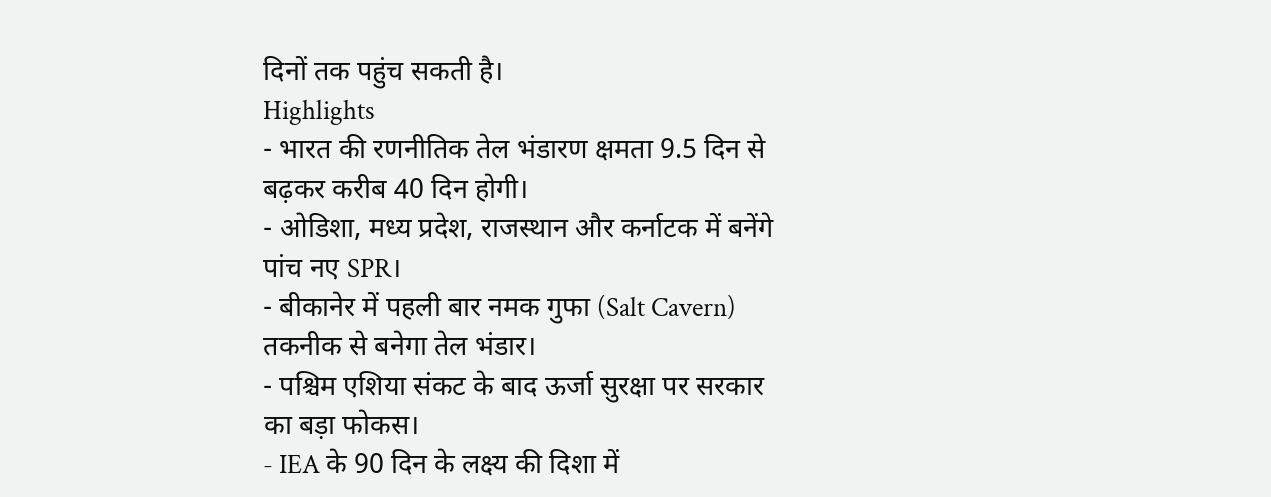दिनों तक पहुंच सकती है।
Highlights
- भारत की रणनीतिक तेल भंडारण क्षमता 9.5 दिन से बढ़कर करीब 40 दिन होगी।
- ओडिशा, मध्य प्रदेश, राजस्थान और कर्नाटक में बनेंगे पांच नए SPR।
- बीकानेर में पहली बार नमक गुफा (Salt Cavern) तकनीक से बनेगा तेल भंडार।
- पश्चिम एशिया संकट के बाद ऊर्जा सुरक्षा पर सरकार का बड़ा फोकस।
- IEA के 90 दिन के लक्ष्य की दिशा में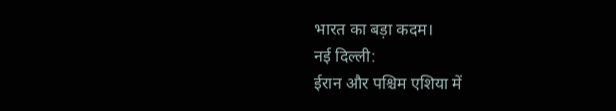भारत का बड़ा कदम।
नई दिल्ली:
ईरान और पश्चिम एशिया में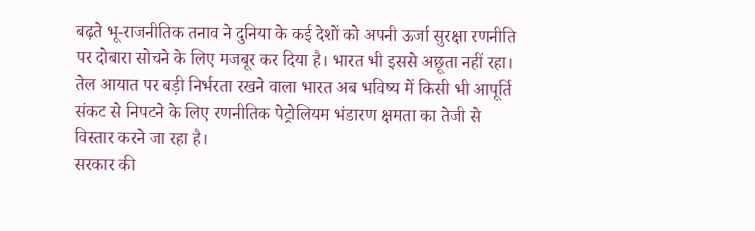बढ़ते भू-राजनीतिक तनाव ने दुनिया के कई देशों को अपनी ऊर्जा सुरक्षा रणनीति पर दोबारा सोचने के लिए मजबूर कर दिया है। भारत भी इससे अछूता नहीं रहा। तेल आयात पर बड़ी निर्भरता रखने वाला भारत अब भविष्य में किसी भी आपूर्ति संकट से निपटने के लिए रणनीतिक पेट्रोलियम भंडारण क्षमता का तेजी से विस्तार करने जा रहा है।
सरकार की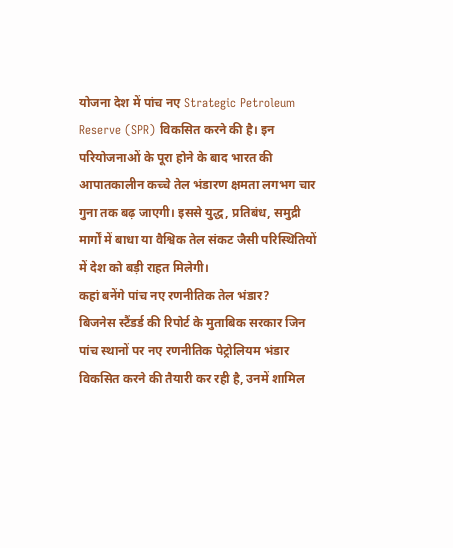योजना देश में पांच नए Strategic Petroleum Reserve (SPR) विकसित करने की है। इन परियोजनाओं के पूरा होने के बाद भारत की आपातकालीन कच्चे तेल भंडारण क्षमता लगभग चार गुना तक बढ़ जाएगी। इससे युद्ध, प्रतिबंध, समुद्री मार्गों में बाधा या वैश्विक तेल संकट जैसी परिस्थितियों में देश को बड़ी राहत मिलेगी।
कहां बनेंगे पांच नए रणनीतिक तेल भंडार?
बिजनेस स्टैंडर्ड की रिपोर्ट के मुताबिक सरकार जिन पांच स्थानों पर नए रणनीतिक पेट्रोलियम भंडार विकसित करने की तैयारी कर रही है, उनमें शामिल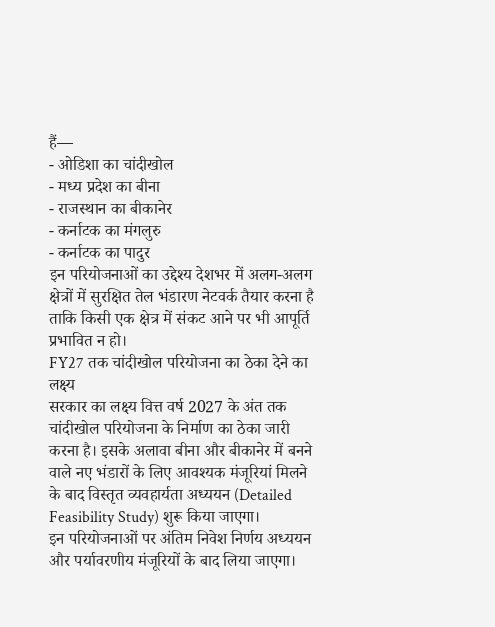हैं—
- ओडिशा का चांदीखोल
- मध्य प्रदेश का बीना
- राजस्थान का बीकानेर
- कर्नाटक का मंगलुरु
- कर्नाटक का पादुर
इन परियोजनाओं का उद्देश्य देशभर में अलग-अलग क्षेत्रों में सुरक्षित तेल भंडारण नेटवर्क तैयार करना है ताकि किसी एक क्षेत्र में संकट आने पर भी आपूर्ति प्रभावित न हो।
FY27 तक चांदीखोल परियोजना का ठेका देने का लक्ष्य
सरकार का लक्ष्य वित्त वर्ष 2027 के अंत तक चांदीखोल परियोजना के निर्माण का ठेका जारी करना है। इसके अलावा बीना और बीकानेर में बनने वाले नए भंडारों के लिए आवश्यक मंजूरियां मिलने के बाद विस्तृत व्यवहार्यता अध्ययन (Detailed Feasibility Study) शुरू किया जाएगा।
इन परियोजनाओं पर अंतिम निवेश निर्णय अध्ययन और पर्यावरणीय मंजूरियों के बाद लिया जाएगा।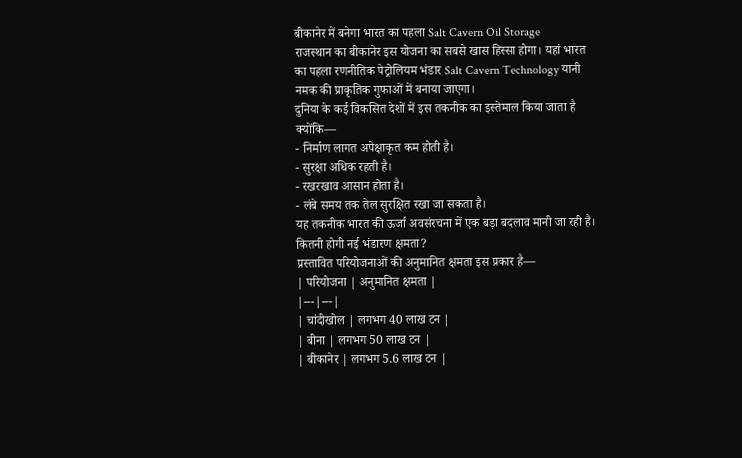बीकानेर में बनेगा भारत का पहला Salt Cavern Oil Storage
राजस्थान का बीकानेर इस योजना का सबसे खास हिस्सा होगा। यहां भारत का पहला रणनीतिक पेट्रोलियम भंडार Salt Cavern Technology यानी नमक की प्राकृतिक गुफाओं में बनाया जाएगा।
दुनिया के कई विकसित देशों में इस तकनीक का इस्तेमाल किया जाता है क्योंकि—
- निर्माण लागत अपेक्षाकृत कम होती है।
- सुरक्षा अधिक रहती है।
- रखरखाव आसान होता है।
- लंबे समय तक तेल सुरक्षित रखा जा सकता है।
यह तकनीक भारत की ऊर्जा अवसंरचना में एक बड़ा बदलाव मानी जा रही है।
कितनी होगी नई भंडारण क्षमता?
प्रस्तावित परियोजनाओं की अनुमानित क्षमता इस प्रकार है—
| परियोजना | अनुमानित क्षमता |
|---|---|
| चांदीखोल | लगभग 40 लाख टन |
| बीना | लगभग 50 लाख टन |
| बीकानेर | लगभग 5.6 लाख टन |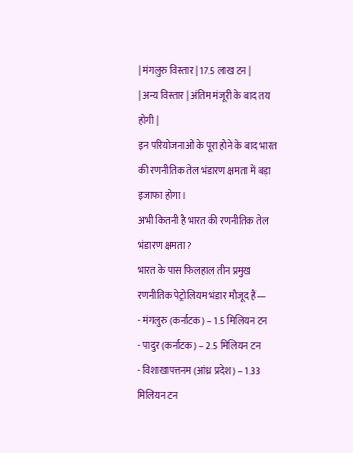| मंगलुरु विस्तार | 17.5 लाख टन |
| अन्य विस्तार | अंतिम मंजूरी के बाद तय होगी |
इन परियोजनाओं के पूरा होने के बाद भारत की रणनीतिक तेल भंडारण क्षमता में बड़ा इजाफा होगा।
अभी कितनी है भारत की रणनीतिक तेल भंडारण क्षमता?
भारत के पास फिलहाल तीन प्रमुख रणनीतिक पेट्रोलियम भंडार मौजूद हैं—
- मंगलुरु (कर्नाटक) – 1.5 मिलियन टन
- पादुर (कर्नाटक) – 2.5 मिलियन टन
- विशाखापत्तनम (आंध्र प्रदेश) – 1.33 मिलियन टन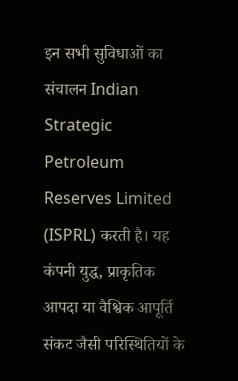इन सभी सुविधाओं का संचालन Indian Strategic Petroleum Reserves Limited (ISPRL) करती है। यह कंपनी युद्ध, प्राकृतिक आपदा या वैश्विक आपूर्ति संकट जैसी परिस्थितियों के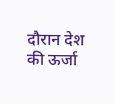दौरान देश की ऊर्जा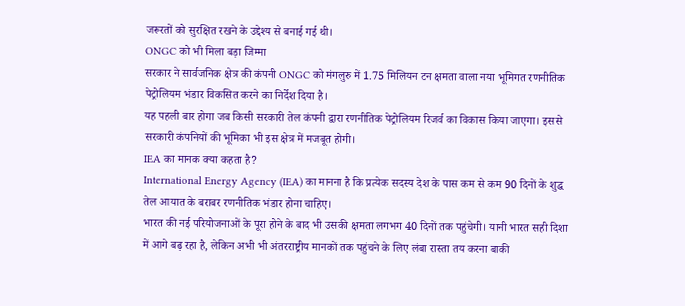जरूरतों को सुरक्षित रखने के उद्देश्य से बनाई गई थी।
ONGC को भी मिला बड़ा जिम्मा
सरकार ने सार्वजनिक क्षेत्र की कंपनी ONGC को मंगलुरु में 1.75 मिलियन टन क्षमता वाला नया भूमिगत रणनीतिक पेट्रोलियम भंडार विकसित करने का निर्देश दिया है।
यह पहली बार होगा जब किसी सरकारी तेल कंपनी द्वारा रणनीतिक पेट्रोलियम रिजर्व का विकास किया जाएगा। इससे सरकारी कंपनियों की भूमिका भी इस क्षेत्र में मजबूत होगी।
IEA का मानक क्या कहता है?
International Energy Agency (IEA) का मानना है कि प्रत्येक सदस्य देश के पास कम से कम 90 दिनों के शुद्ध तेल आयात के बराबर रणनीतिक भंडार होना चाहिए।
भारत की नई परियोजनाओं के पूरा होने के बाद भी उसकी क्षमता लगभग 40 दिनों तक पहुंचेगी। यानी भारत सही दिशा में आगे बढ़ रहा है, लेकिन अभी भी अंतरराष्ट्रीय मानकों तक पहुंचने के लिए लंबा रास्ता तय करना बाकी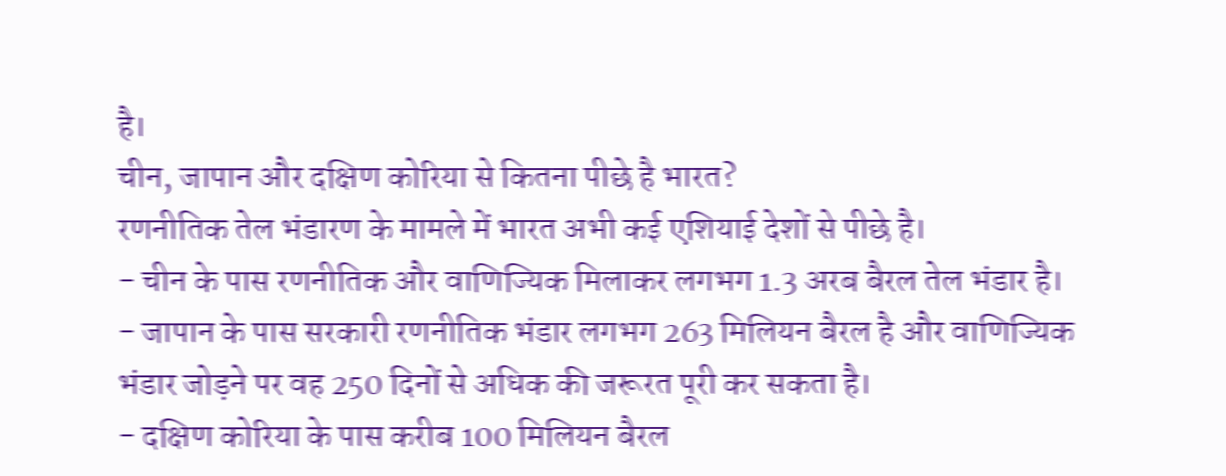है।
चीन, जापान और दक्षिण कोरिया से कितना पीछे है भारत?
रणनीतिक तेल भंडारण के मामले में भारत अभी कई एशियाई देशों से पीछे है।
- चीन के पास रणनीतिक और वाणिज्यिक मिलाकर लगभग 1.3 अरब बैरल तेल भंडार है।
- जापान के पास सरकारी रणनीतिक भंडार लगभग 263 मिलियन बैरल है और वाणिज्यिक भंडार जोड़ने पर वह 250 दिनों से अधिक की जरूरत पूरी कर सकता है।
- दक्षिण कोरिया के पास करीब 100 मिलियन बैरल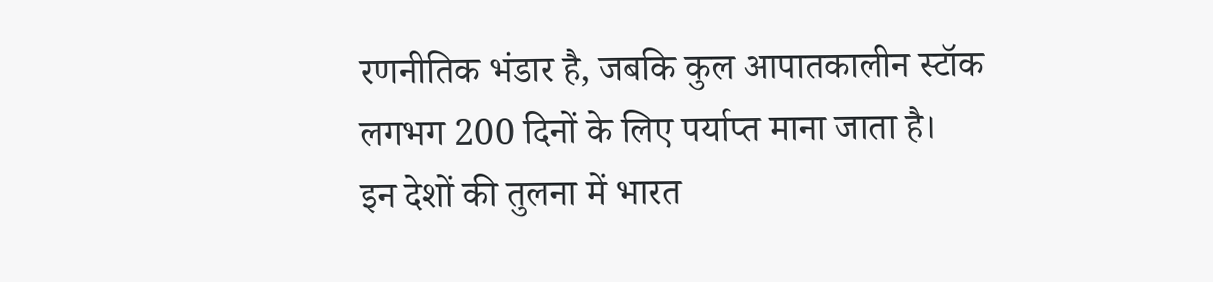रणनीतिक भंडार है, जबकि कुल आपातकालीन स्टॉक लगभग 200 दिनों के लिए पर्याप्त माना जाता है।
इन देशों की तुलना में भारत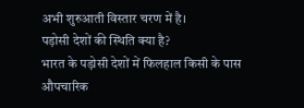अभी शुरुआती विस्तार चरण में है।
पड़ोसी देशों की स्थिति क्या है?
भारत के पड़ोसी देशों में फिलहाल किसी के पास औपचारिक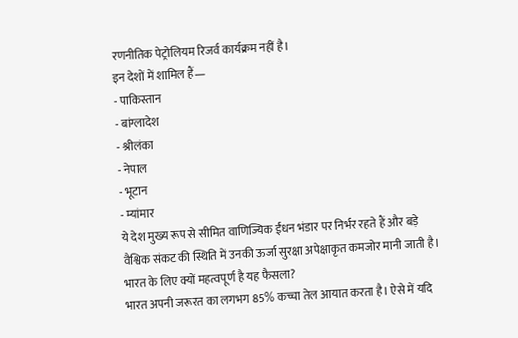रणनीतिक पेट्रोलियम रिजर्व कार्यक्रम नहीं है।
इन देशों में शामिल हैं—
- पाकिस्तान
- बांग्लादेश
- श्रीलंका
- नेपाल
- भूटान
- म्यांमार
ये देश मुख्य रूप से सीमित वाणिज्यिक ईंधन भंडार पर निर्भर रहते हैं और बड़े वैश्विक संकट की स्थिति में उनकी ऊर्जा सुरक्षा अपेक्षाकृत कमजोर मानी जाती है।
भारत के लिए क्यों महत्वपूर्ण है यह फैसला?
भारत अपनी जरूरत का लगभग 85% कच्चा तेल आयात करता है। ऐसे में यदि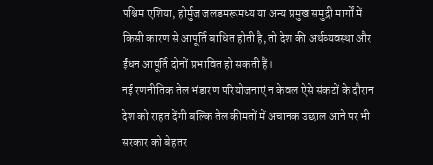पश्चिम एशिया, होर्मुज जलडमरूमध्य या अन्य प्रमुख समुद्री मार्गों में किसी कारण से आपूर्ति बाधित होती है, तो देश की अर्थव्यवस्था और ईंधन आपूर्ति दोनों प्रभावित हो सकती हैं।
नई रणनीतिक तेल भंडारण परियोजनाएं न केवल ऐसे संकटों के दौरान देश को राहत देंगी बल्कि तेल कीमतों में अचानक उछाल आने पर भी सरकार को बेहतर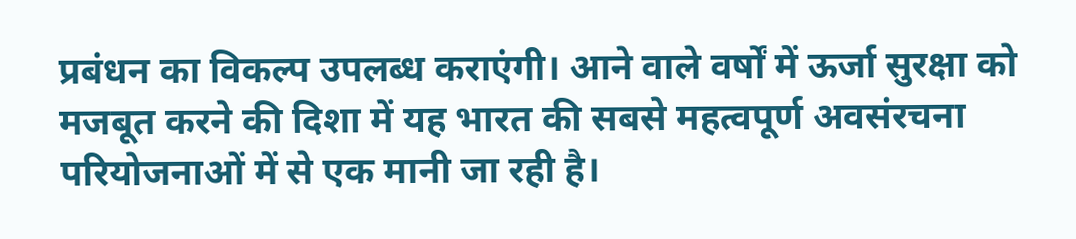प्रबंधन का विकल्प उपलब्ध कराएंगी। आने वाले वर्षों में ऊर्जा सुरक्षा को मजबूत करने की दिशा में यह भारत की सबसे महत्वपूर्ण अवसंरचना परियोजनाओं में से एक मानी जा रही है।